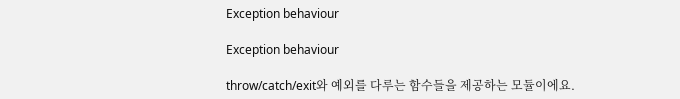Exception behaviour

Exception behaviour

throw/catch/exit와 예외를 다루는 함수들을 제공하는 모듈이에요.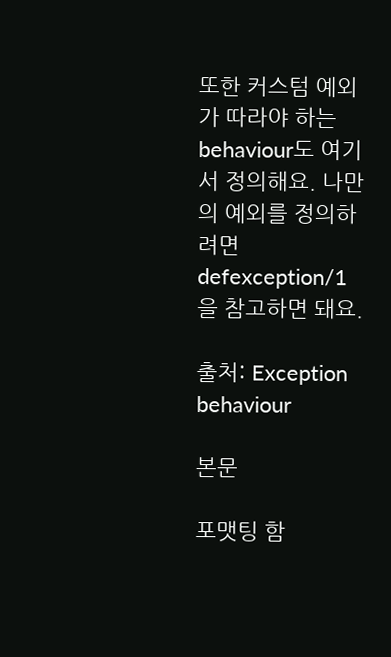또한 커스텀 예외가 따라야 하는 behaviour도 여기서 정의해요. 나만의 예외를 정의하려면 defexception/1을 참고하면 돼요.

출처: Exception behaviour

본문

포맷팅 함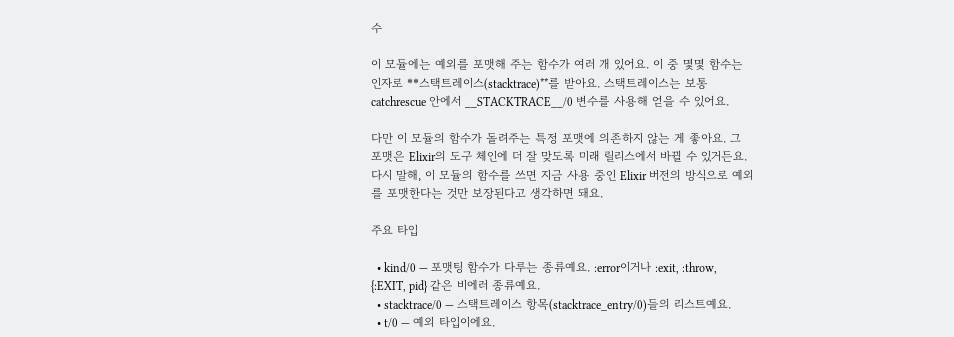수

이 모듈에는 예외를 포맷해 주는 함수가 여러 개 있어요. 이 중 몇몇 함수는 인자로 **스택트레이스(stacktrace)**를 받아요. 스택트레이스는 보통 catchrescue 안에서 __STACKTRACE__/0 변수를 사용해 얻을 수 있어요.

다만 이 모듈의 함수가 돌려주는 특정 포맷에 의존하지 않는 게 좋아요. 그 포맷은 Elixir의 도구 체인에 더 잘 맞도록 미래 릴리스에서 바뀔 수 있거든요. 다시 말해, 이 모듈의 함수를 쓰면 지금 사용 중인 Elixir 버전의 방식으로 예외를 포맷한다는 것만 보장된다고 생각하면 돼요.

주요 타입

  • kind/0 — 포맷팅 함수가 다루는 종류예요. :error이거나 :exit, :throw, {:EXIT, pid} 같은 비에러 종류예요.
  • stacktrace/0 — 스택트레이스 항목(stacktrace_entry/0)들의 리스트예요.
  • t/0 — 예외 타입이에요.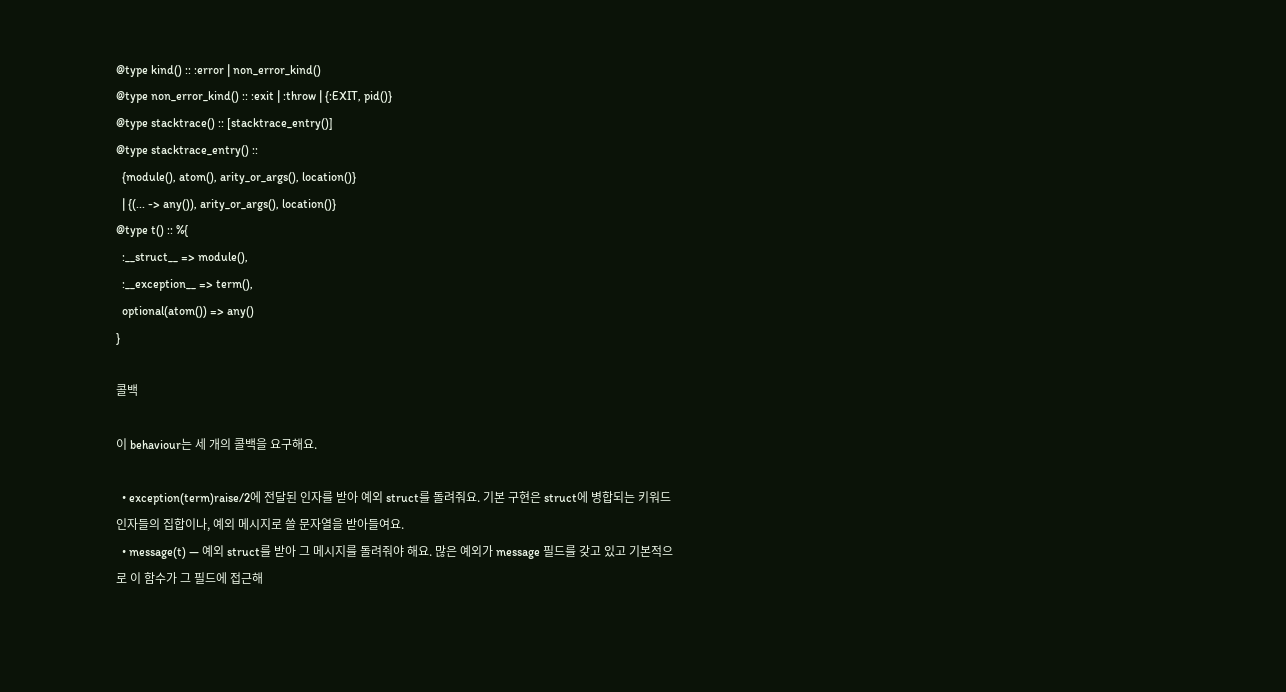@type kind() :: :error | non_error_kind()
@type non_error_kind() :: :exit | :throw | {:EXIT, pid()}
@type stacktrace() :: [stacktrace_entry()]
@type stacktrace_entry() ::
  {module(), atom(), arity_or_args(), location()}
  | {(... -> any()), arity_or_args(), location()}
@type t() :: %{
  :__struct__ => module(),
  :__exception__ => term(),
  optional(atom()) => any()
}

콜백

이 behaviour는 세 개의 콜백을 요구해요.

  • exception(term)raise/2에 전달된 인자를 받아 예외 struct를 돌려줘요. 기본 구현은 struct에 병합되는 키워드 인자들의 집합이나, 예외 메시지로 쓸 문자열을 받아들여요.
  • message(t) — 예외 struct를 받아 그 메시지를 돌려줘야 해요. 많은 예외가 message 필드를 갖고 있고 기본적으로 이 함수가 그 필드에 접근해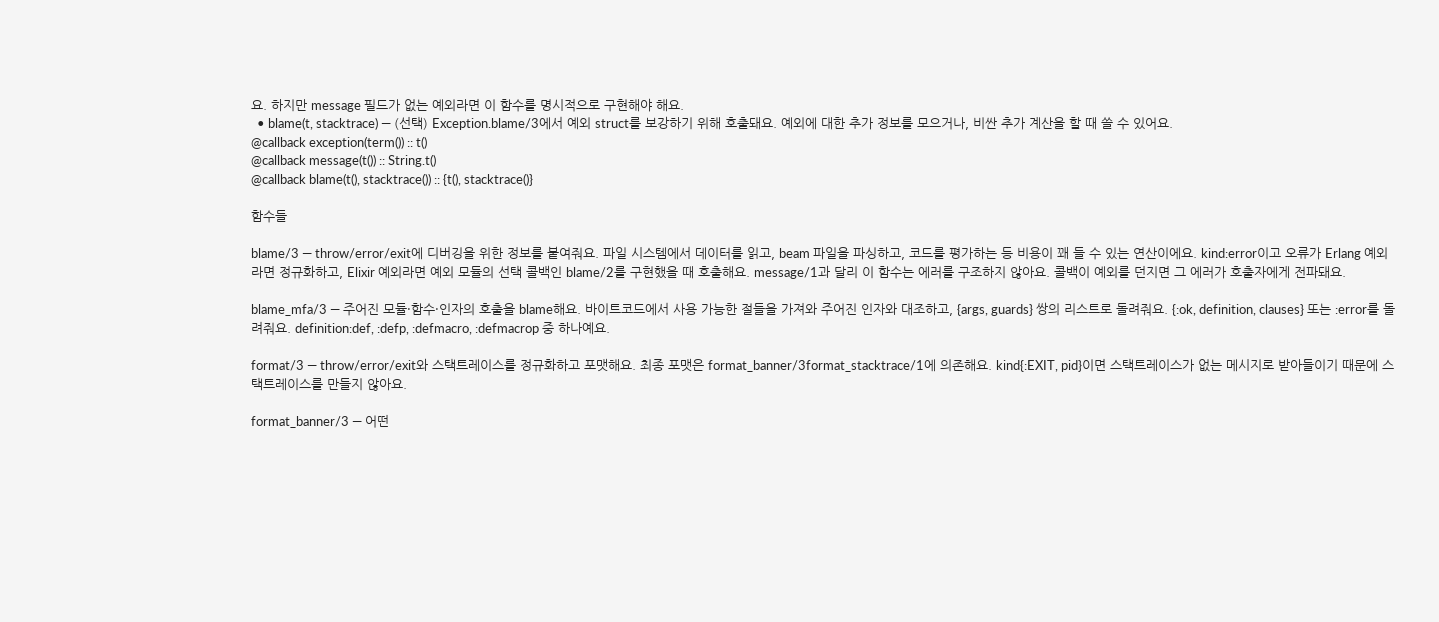요. 하지만 message 필드가 없는 예외라면 이 함수를 명시적으로 구현해야 해요.
  • blame(t, stacktrace) — (선택) Exception.blame/3에서 예외 struct를 보강하기 위해 호출돼요. 예외에 대한 추가 정보를 모으거나, 비싼 추가 계산을 할 때 쓸 수 있어요.
@callback exception(term()) :: t()
@callback message(t()) :: String.t()
@callback blame(t(), stacktrace()) :: {t(), stacktrace()}

함수들

blame/3 — throw/error/exit에 디버깅을 위한 정보를 붙여줘요. 파일 시스템에서 데이터를 읽고, beam 파일을 파싱하고, 코드를 평가하는 등 비용이 꽤 들 수 있는 연산이에요. kind:error이고 오류가 Erlang 예외라면 정규화하고, Elixir 예외라면 예외 모듈의 선택 콜백인 blame/2를 구현했을 때 호출해요. message/1과 달리 이 함수는 에러를 구조하지 않아요. 콜백이 예외를 던지면 그 에러가 호출자에게 전파돼요.

blame_mfa/3 — 주어진 모듈·함수·인자의 호출을 blame해요. 바이트코드에서 사용 가능한 절들을 가져와 주어진 인자와 대조하고, {args, guards} 쌍의 리스트로 돌려줘요. {:ok, definition, clauses} 또는 :error를 돌려줘요. definition:def, :defp, :defmacro, :defmacrop 중 하나예요.

format/3 — throw/error/exit와 스택트레이스를 정규화하고 포맷해요. 최종 포맷은 format_banner/3format_stacktrace/1에 의존해요. kind{:EXIT, pid}이면 스택트레이스가 없는 메시지로 받아들이기 때문에 스택트레이스를 만들지 않아요.

format_banner/3 — 어떤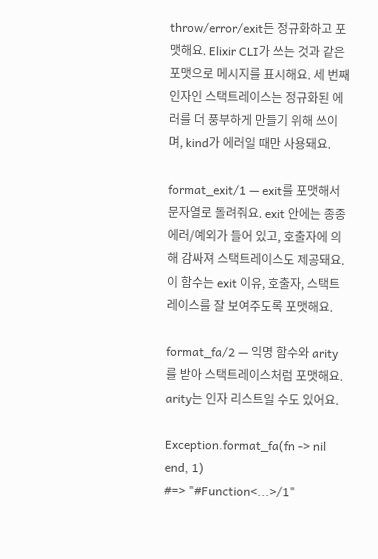throw/error/exit든 정규화하고 포맷해요. Elixir CLI가 쓰는 것과 같은 포맷으로 메시지를 표시해요. 세 번째 인자인 스택트레이스는 정규화된 에러를 더 풍부하게 만들기 위해 쓰이며, kind가 에러일 때만 사용돼요.

format_exit/1 — exit를 포맷해서 문자열로 돌려줘요. exit 안에는 종종 에러/예외가 들어 있고, 호출자에 의해 감싸져 스택트레이스도 제공돼요. 이 함수는 exit 이유, 호출자, 스택트레이스를 잘 보여주도록 포맷해요.

format_fa/2 — 익명 함수와 arity를 받아 스택트레이스처럼 포맷해요. arity는 인자 리스트일 수도 있어요.

Exception.format_fa(fn -> nil end, 1)
#=> "#Function<...>/1"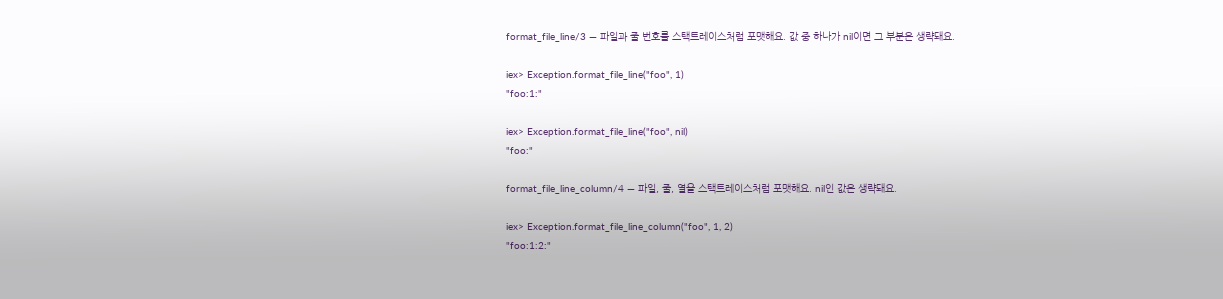format_file_line/3 — 파일과 줄 번호를 스택트레이스처럼 포맷해요. 값 중 하나가 nil이면 그 부분은 생략돼요.

iex> Exception.format_file_line("foo", 1)
"foo:1:"

iex> Exception.format_file_line("foo", nil)
"foo:"

format_file_line_column/4 — 파일, 줄, 열을 스택트레이스처럼 포맷해요. nil인 값은 생략돼요.

iex> Exception.format_file_line_column("foo", 1, 2)
"foo:1:2:"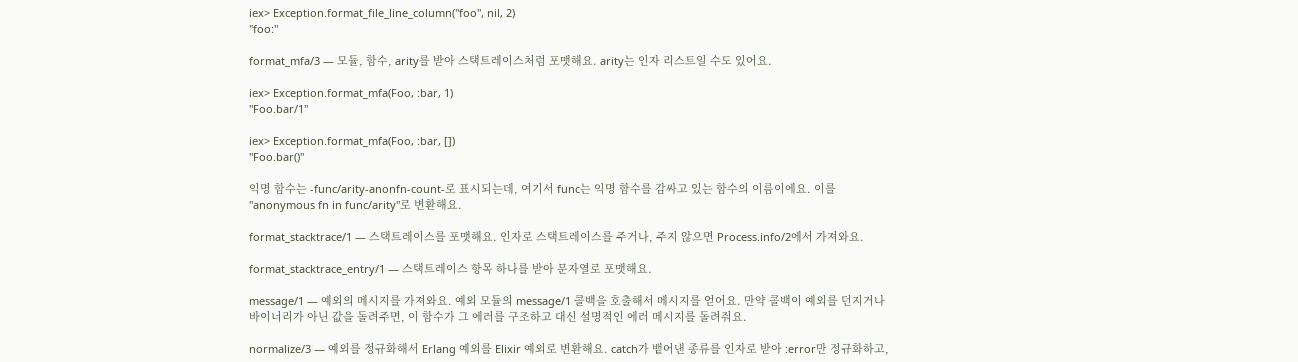iex> Exception.format_file_line_column("foo", nil, 2)
"foo:"

format_mfa/3 — 모듈, 함수, arity를 받아 스택트레이스처럼 포맷해요. arity는 인자 리스트일 수도 있어요.

iex> Exception.format_mfa(Foo, :bar, 1)
"Foo.bar/1"

iex> Exception.format_mfa(Foo, :bar, [])
"Foo.bar()"

익명 함수는 -func/arity-anonfn-count-로 표시되는데, 여기서 func는 익명 함수를 감싸고 있는 함수의 이름이에요. 이를 "anonymous fn in func/arity"로 변환해요.

format_stacktrace/1 — 스택트레이스를 포맷해요. 인자로 스택트레이스를 주거나, 주지 않으면 Process.info/2에서 가져와요.

format_stacktrace_entry/1 — 스택트레이스 항목 하나를 받아 문자열로 포맷해요.

message/1 — 예외의 메시지를 가져와요. 예외 모듈의 message/1 콜백을 호출해서 메시지를 얻어요. 만약 콜백이 예외를 던지거나 바이너리가 아닌 값을 돌려주면, 이 함수가 그 에러를 구조하고 대신 설명적인 에러 메시지를 돌려줘요.

normalize/3 — 예외를 정규화해서 Erlang 예외를 Elixir 예외로 변환해요. catch가 뱉어낸 종류를 인자로 받아 :error만 정규화하고,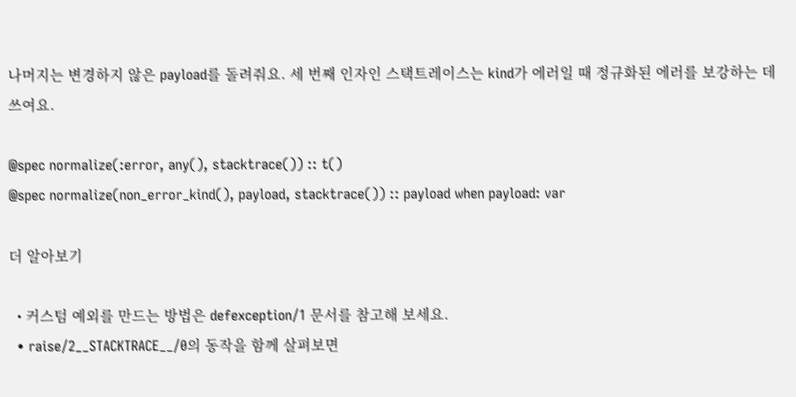나머지는 변경하지 않은 payload를 돌려줘요. 세 번째 인자인 스택트레이스는 kind가 에러일 때 정규화된 에러를 보강하는 데 쓰여요.

@spec normalize(:error, any(), stacktrace()) :: t()
@spec normalize(non_error_kind(), payload, stacktrace()) :: payload when payload: var

더 알아보기

  • 커스텀 예외를 만드는 방법은 defexception/1 문서를 참고해 보세요.
  • raise/2__STACKTRACE__/0의 동작을 함께 살펴보면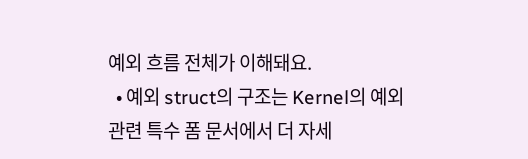예외 흐름 전체가 이해돼요.
  • 예외 struct의 구조는 Kernel의 예외 관련 특수 폼 문서에서 더 자세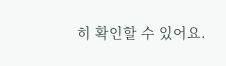히 확인할 수 있어요.